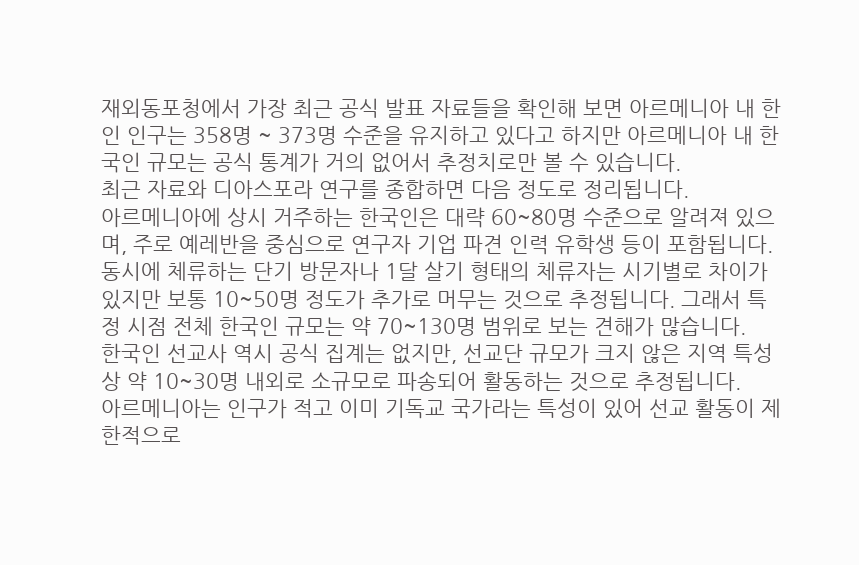재외동포청에서 가장 최근 공식 발표 자료들을 확인해 보면 아르메니아 내 한인 인구는 358명 ~ 373명 수준을 유지하고 있다고 하지만 아르메니아 내 한국인 규모는 공식 통계가 거의 없어서 추정치로만 볼 수 있습니다.
최근 자료와 디아스포라 연구를 종합하면 다음 정도로 정리됩니다.
아르메니아에 상시 거주하는 한국인은 대략 60~80명 수준으로 알려져 있으며, 주로 예레반을 중심으로 연구자 기업 파견 인력 유학생 등이 포함됩니다.
동시에 체류하는 단기 방문자나 1달 살기 형태의 체류자는 시기별로 차이가 있지만 보통 10~50명 정도가 추가로 머무는 것으로 추정됩니다. 그래서 특정 시점 전체 한국인 규모는 약 70~130명 범위로 보는 견해가 많습니다.
한국인 선교사 역시 공식 집계는 없지만, 선교단 규모가 크지 않은 지역 특성상 약 10~30명 내외로 소규모로 파송되어 활동하는 것으로 추정됩니다.
아르메니아는 인구가 적고 이미 기독교 국가라는 특성이 있어 선교 활동이 제한적으로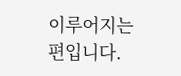이루어지는 편입니다.